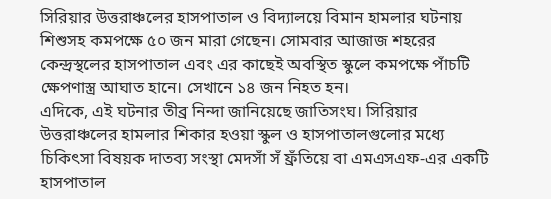সিরিয়ার উত্তরাঞ্চলের হাসপাতাল ও বিদ্যালয়ে বিমান হামলার ঘটনায় শিশুসহ কমপক্ষে ৫০ জন মারা গেছেন। সোমবার আজাজ শহরের কেন্দ্রস্থলের হাসপাতাল এবং এর কাছেই অবস্থিত স্কুলে কমপক্ষে পাঁচটি ক্ষেপণাস্ত্র আঘাত হানে। সেখানে ১৪ জন নিহত হন।
এদিকে, এই ঘটনার তীব্র নিন্দা জানিয়েছে জাতিসংঘ। সিরিয়ার উত্তরাঞ্চলের হামলার শিকার হওয়া স্কুল ও হাসপাতালগুলোর মধ্যে চিকিৎসা বিষয়ক দাতব্য সংস্থা মেদসাঁ সঁ ফ্রঁতিয়ে বা এমএসএফ-এর একটি হাসপাতাল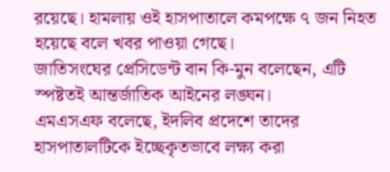রয়েছে। হামলায় ওই হাসপাতালে কমপক্ষে ৭ জন নিহত হয়েছে বলে খবর পাওয়া গেছে।
জাতিসংঘের প্রেসিডেন্ট বান কি-মুন বলেছেন, এটি স্পষ্টতই আন্তর্জাতিক আইনের লঙ্ঘন।
এমএসএফ বলেছে, ইদলিব প্রদেশে তাদের হাসপাতালটিকে ইচ্ছেকৃতভাবে লক্ষ্য করা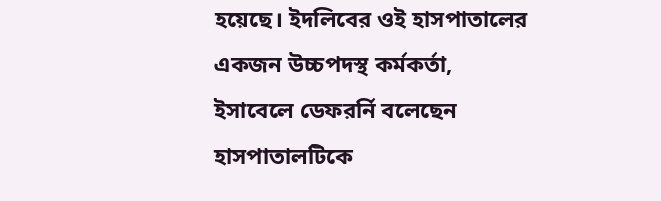হয়েছে। ইদলিবের ওই হাসপাতালের একজন উচ্চপদস্থ কর্মকর্তা, ইসাবেলে ডেফরর্নি বলেছেন হাসপাতালটিকে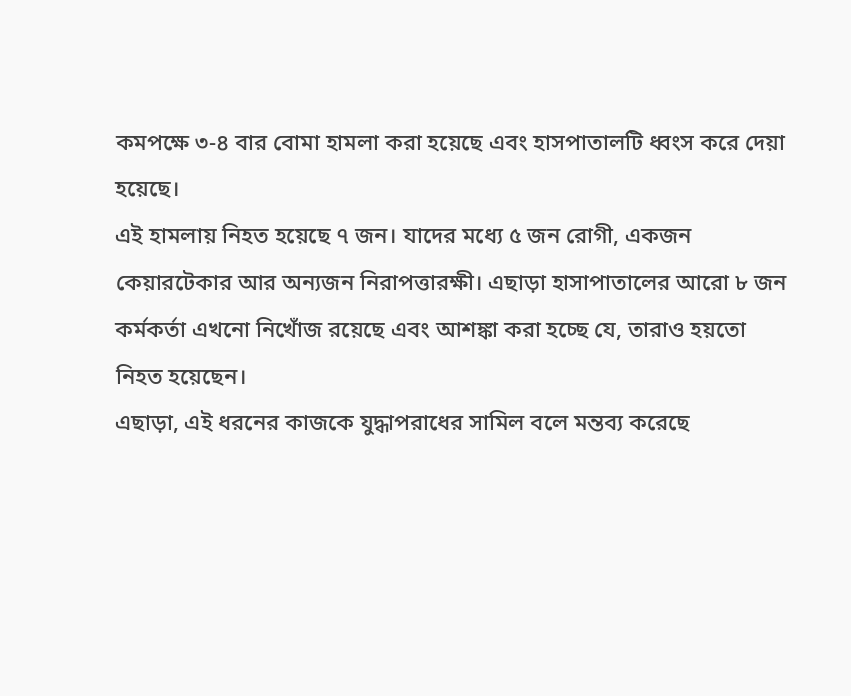কমপক্ষে ৩-৪ বার বোমা হামলা করা হয়েছে এবং হাসপাতালটি ধ্বংস করে দেয়া হয়েছে।
এই হামলায় নিহত হয়েছে ৭ জন। যাদের মধ্যে ৫ জন রোগী, একজন কেয়ারটেকার আর অন্যজন নিরাপত্তারক্ষী। এছাড়া হাসাপাতালের আরো ৮ জন কর্মকর্তা এখনো নিখোঁজ রয়েছে এবং আশঙ্কা করা হচ্ছে যে, তারাও হয়তো নিহত হয়েছেন।
এছাড়া, এই ধরনের কাজকে যুদ্ধাপরাধের সামিল বলে মন্তব্য করেছে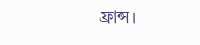ফ্রান্স।